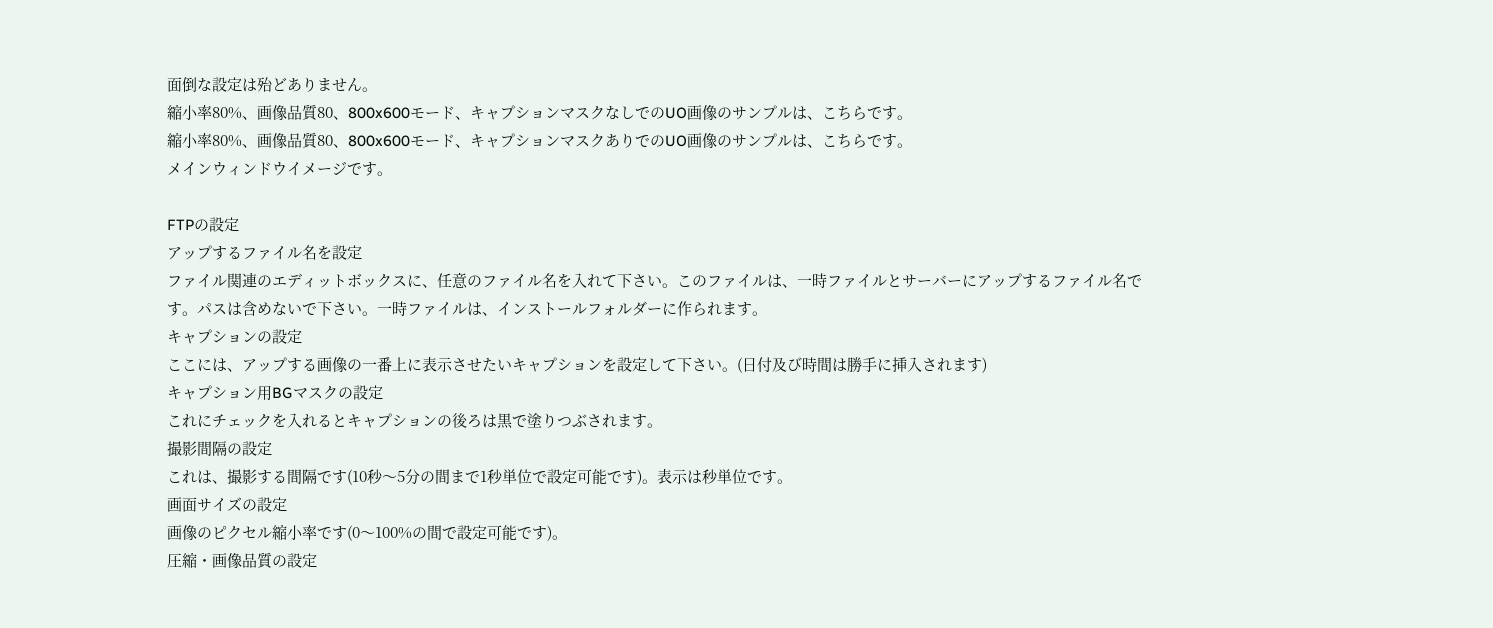面倒な設定は殆どありません。
縮小率80%、画像品質80、800x600モード、キャプションマスクなしでのUO画像のサンプルは、こちらです。
縮小率80%、画像品質80、800x600モード、キャプションマスクありでのUO画像のサンプルは、こちらです。
メインウィンドウイメージです。

FTPの設定
アップするファイル名を設定
ファイル関連のエディットボックスに、任意のファイル名を入れて下さい。このファイルは、一時ファイルとサーバーにアップするファイル名です。パスは含めないで下さい。一時ファイルは、インストールフォルダーに作られます。
キャプションの設定
ここには、アップする画像の一番上に表示させたいキャプションを設定して下さい。(日付及び時間は勝手に挿入されます)
キャプション用BGマスクの設定
これにチェックを入れるとキャプションの後ろは黒で塗りつぶされます。
撮影間隔の設定
これは、撮影する間隔です(10秒〜5分の間まで1秒単位で設定可能です)。表示は秒単位です。
画面サイズの設定
画像のピクセル縮小率です(0〜100%の間で設定可能です)。
圧縮・画像品質の設定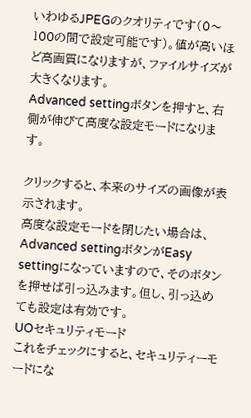いわゆるJPEGのクオリティです(0〜100の間で設定可能です)。値が高いほど高画質になりますが、ファイルサイズが大きくなります。
Advanced settingボタンを押すと、右側が伸びて高度な設定モードになります。

クリックすると、本来のサイズの画像が表示されます。
高度な設定モードを閉じたい場合は、Advanced settingボタンがEasy settingになっていますので、そのボタンを押せば引っ込みます。但し、引っ込めても設定は有効です。
UOセキュリティモード
これをチェックにすると、セキュリティーモードにな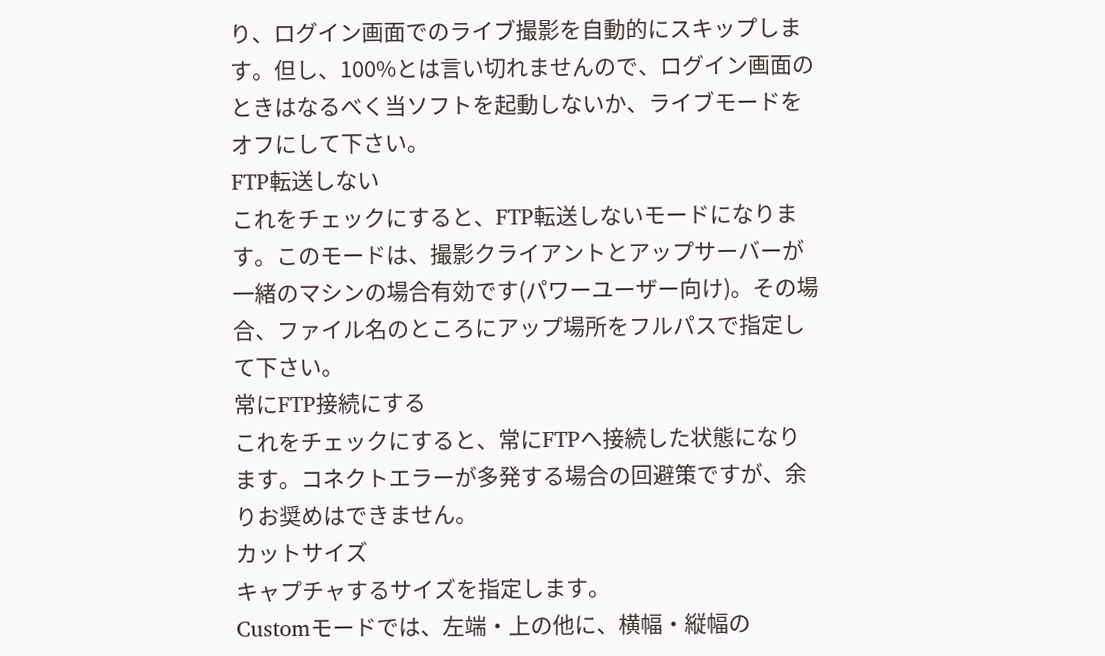り、ログイン画面でのライブ撮影を自動的にスキップします。但し、100%とは言い切れませんので、ログイン画面のときはなるべく当ソフトを起動しないか、ライブモードをオフにして下さい。
FTP転送しない
これをチェックにすると、FTP転送しないモードになります。このモードは、撮影クライアントとアップサーバーが一緒のマシンの場合有効です(パワーユーザー向け)。その場合、ファイル名のところにアップ場所をフルパスで指定して下さい。
常にFTP接続にする
これをチェックにすると、常にFTPへ接続した状態になります。コネクトエラーが多発する場合の回避策ですが、余りお奨めはできません。
カットサイズ
キャプチャするサイズを指定します。
Customモードでは、左端・上の他に、横幅・縦幅の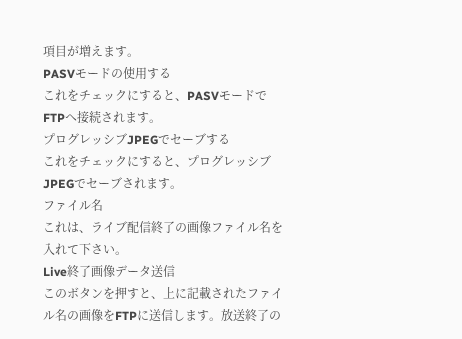項目が増えます。
PASVモードの使用する
これをチェックにすると、PASVモードでFTPへ接続されます。
プログレッシブJPEGでセーブする
これをチェックにすると、プログレッシブJPEGでセーブされます。
ファイル名
これは、ライブ配信終了の画像ファイル名を入れて下さい。
Live終了画像データ送信
このボタンを押すと、上に記載されたファイル名の画像をFTPに送信します。放送終了の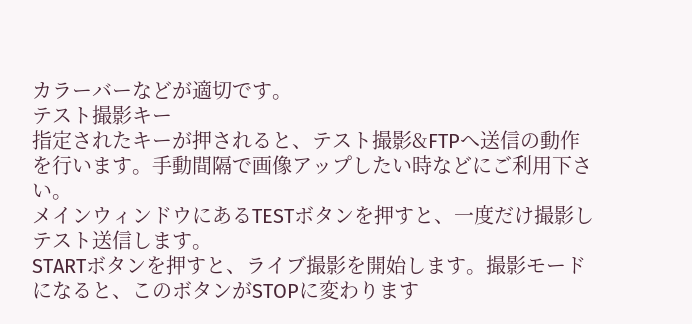カラーバーなどが適切です。
テスト撮影キー
指定されたキーが押されると、テスト撮影&FTPへ送信の動作を行います。手動間隔で画像アップしたい時などにご利用下さい。
メインウィンドウにあるTESTボタンを押すと、一度だけ撮影しテスト送信します。
STARTボタンを押すと、ライブ撮影を開始します。撮影モードになると、このボタンがSTOPに変わります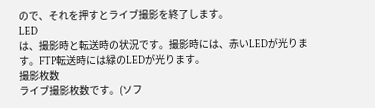ので、それを押すとライブ撮影を終了します。
LED
は、撮影時と転送時の状況です。撮影時には、赤いLEDが光ります。FTP転送時には緑のLEDが光ります。
撮影枚数
ライブ撮影枚数です。(ソフ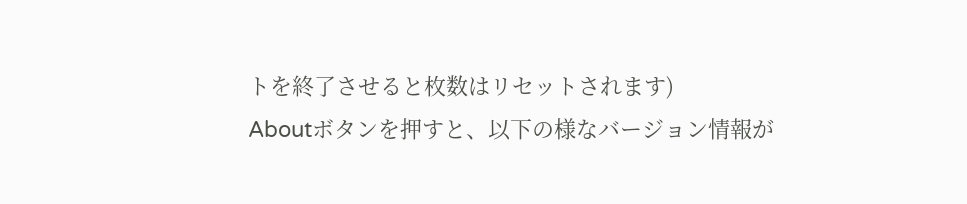トを終了させると枚数はリセットされます)
Aboutボタンを押すと、以下の様なバージョン情報が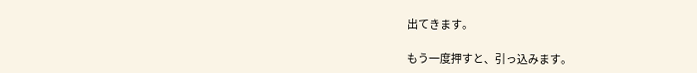出てきます。

もう一度押すと、引っ込みます。